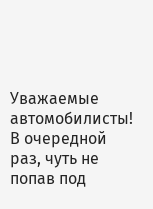Уважаемые автомобилисты! В очередной раз, чуть не попав под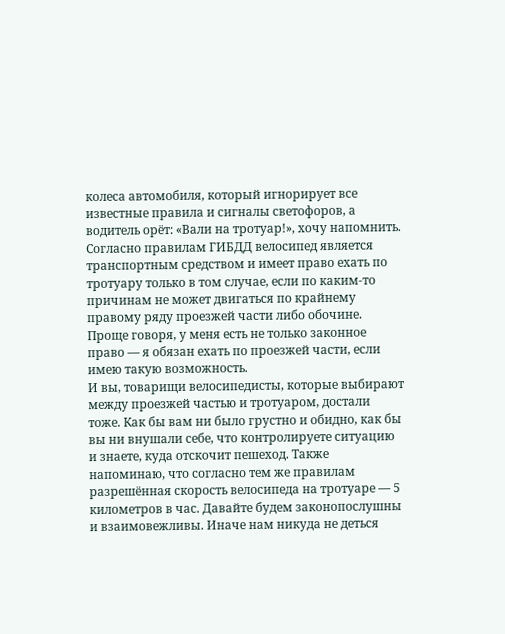колеса автомобиля, который игнорирует все известные правила и сигналы светофоров, а водитель орёт: «Вали на тротуар!», хочу напомнить. Согласно правилам ГИБДД велосипед является транспортным средством и имеет право ехать по тротуару только в том случае, если по каким-то причинам не может двигаться по крайнему правому ряду проезжей части либо обочине. Проще говоря, у меня есть не только законное право — я обязан ехать по проезжей части, если имею такую возможность.
И вы, товарищи велосипедисты, которые выбирают между проезжей частью и тротуаром, достали тоже. Как бы вам ни было грустно и обидно, как бы вы ни внушали себе, что контролируете ситуацию и знаете, куда отскочит пешеход. Также напоминаю, что согласно тем же правилам разрешённая скорость велосипеда на тротуаре — 5 километров в час. Давайте будем законопослушны и взаимовежливы. Иначе нам никуда не деться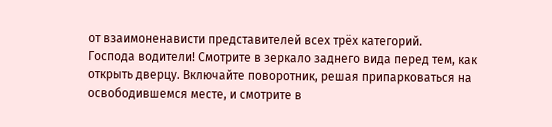от взаимоненависти представителей всех трёх категорий.
Господа водители! Смотрите в зеркало заднего вида перед тем, как открыть дверцу. Включайте поворотник, решая припарковаться на освободившемся месте, и смотрите в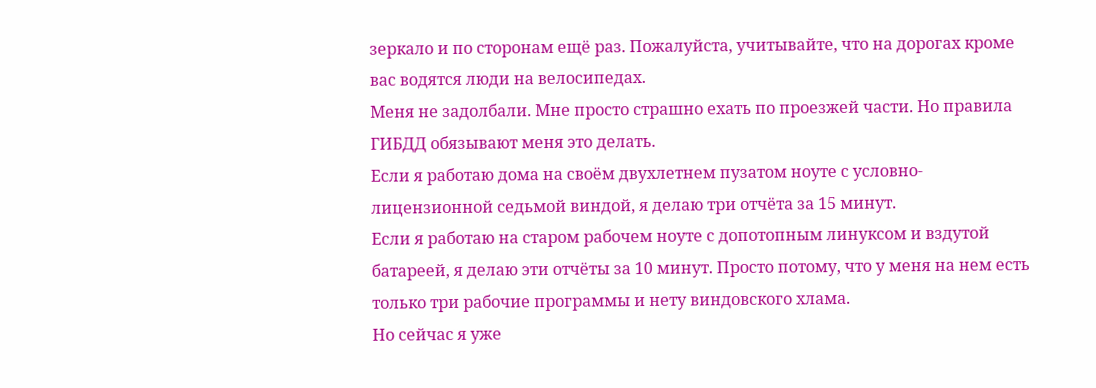зеркало и по сторонам ещё раз. Пожалуйста, учитывайте, что на дорогах кроме вас водятся люди на велосипедах.
Меня не задолбали. Мне просто страшно ехать по проезжей части. Но правила ГИБДД обязывают меня это делать.
Если я работаю дома на своём двухлетнем пузатом ноуте с условно-лицензионной седьмой виндой, я делаю три отчёта за 15 минут.
Если я работаю на старом рабочем ноуте с допотопным линуксом и вздутой батареей, я делаю эти отчёты за 10 минут. Просто потому, что у меня на нем есть только три рабочие программы и нету виндовского хлама.
Но сейчас я уже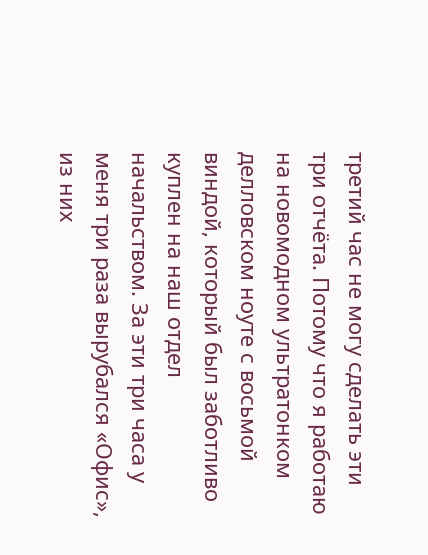третий час не могу сделать эти три отчёта. Потому что я работаю на новомодном ультратонком делловском ноуте с восьмой виндой, который был заботливо куплен на наш отдел начальством. За эти три часа у меня три раза вырубался «Офис», из них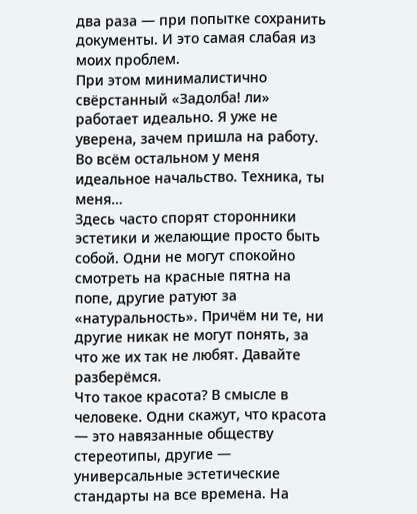два раза — при попытке сохранить документы. И это самая слабая из моих проблем.
При этом минималистично свёрстанный «Задолба! ли» работает идеально. Я уже не уверена, зачем пришла на работу.
Во всём остальном у меня идеальное начальство. Техника, ты меня…
Здесь часто спорят сторонники эстетики и желающие просто быть собой. Одни не могут спокойно смотреть на красные пятна на попе, другие ратуют за «натуральность». Причём ни те, ни другие никак не могут понять, за что же их так не любят. Давайте разберёмся.
Что такое красота? В смысле в человеке. Одни скажут, что красота — это навязанные обществу стереотипы, другие — универсальные эстетические стандарты на все времена. На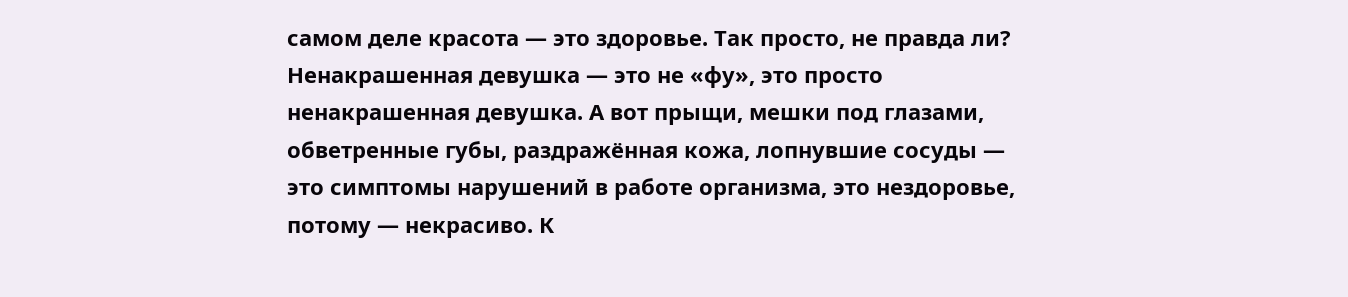самом деле красота — это здоровье. Так просто, не правда ли?
Ненакрашенная девушка — это не «фу», это просто ненакрашенная девушка. А вот прыщи, мешки под глазами, обветренные губы, раздражённая кожа, лопнувшие сосуды — это симптомы нарушений в работе организма, это нездоровье, потому — некрасиво. К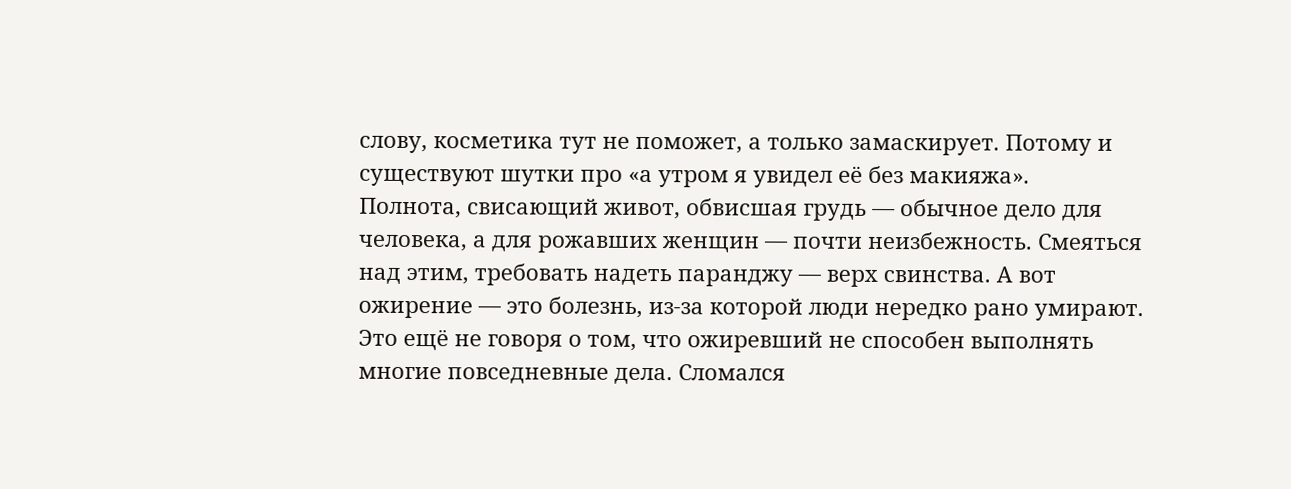слову, косметика тут не поможет, а только замаскирует. Потому и существуют шутки про «а утром я увидел её без макияжа».
Полнота, свисающий живот, обвисшая грудь — обычное дело для человека, а для рожавших женщин — почти неизбежность. Смеяться над этим, требовать надеть паранджу — верх свинства. А вот ожирение — это болезнь, из-за которой люди нередко рано умирают. Это ещё не говоря о том, что ожиревший не способен выполнять многие повседневные дела. Сломался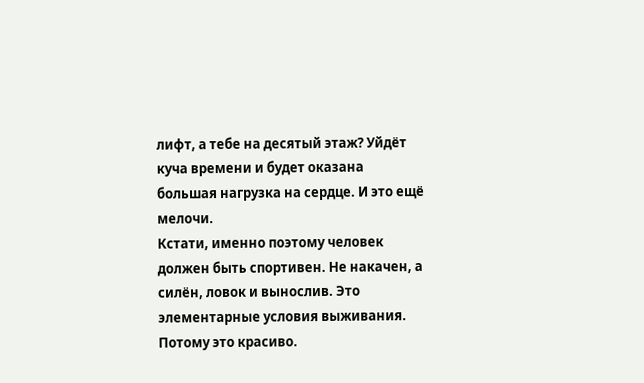лифт, а тебе на десятый этаж? Уйдёт куча времени и будет оказана большая нагрузка на сердце. И это ещё мелочи.
Кстати, именно поэтому человек должен быть спортивен. Не накачен, а силён, ловок и вынослив. Это элементарные условия выживания. Потому это красиво.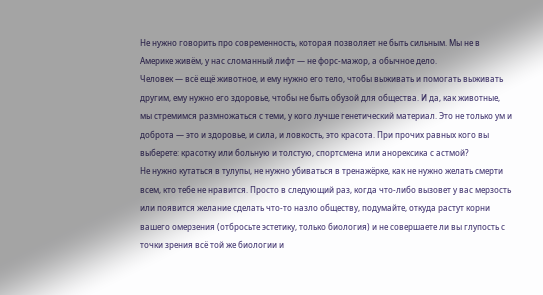Не нужно говорить про современность, которая позволяет не быть сильным. Мы не в Америке живём, у нас сломанный лифт — не форс-мажор, а обычное дело.
Человек — всё ещё животное, и ему нужно его тело, чтобы выживать и помогать выживать другим, ему нужно его здоровье, чтобы не быть обузой для общества. И да, как животные, мы стремимся размножаться с теми, у кого лучше генетический материал. Это не только ум и доброта — это и здоровье, и сила, и ловкость, это красота. При прочих равных кого вы выберете: красотку или больную и толстую, спортсмена или анорексика с астмой?
Не нужно кутаться в тулупы, не нужно убиваться в тренажёрке, как не нужно желать смерти всем, кто тебе не нравится. Просто в следующий раз, когда что-либо вызовет у вас мерзость или появится желание сделать что-то назло обществу, подумайте, откуда растут корни вашего омерзения (отбросьте эстетику, только биология) и не совершаете ли вы глупость с точки зрения всё той же биологии и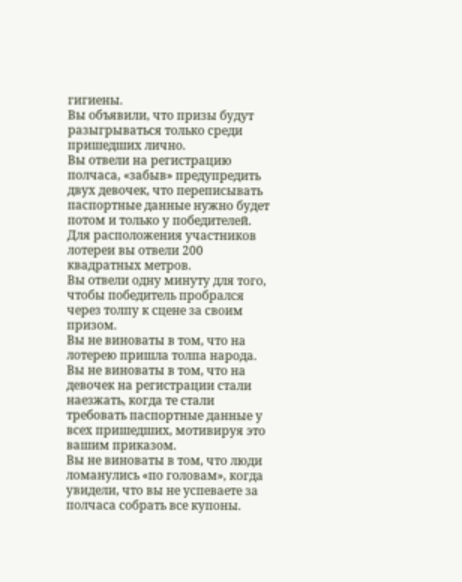гигиены.
Вы объявили, что призы будут разыгрываться только среди пришедших лично.
Вы отвели на регистрацию полчаса, «забыв» предупредить двух девочек, что переписывать паспортные данные нужно будет потом и только у победителей.
Для расположения участников лотереи вы отвели 200 квадратных метров.
Вы отвели одну минуту для того, чтобы победитель пробрался через толпу к сцене за своим призом.
Вы не виноваты в том, что на лотерею пришла толпа народа.
Вы не виноваты в том, что на девочек на регистрации стали наезжать, когда те стали требовать паспортные данные у всех пришедших, мотивируя это вашим приказом.
Вы не виноваты в том, что люди ломанулись «по головам», когда увидели, что вы не успеваете за полчаса собрать все купоны.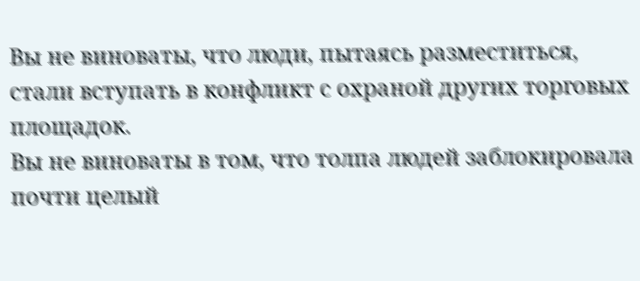Вы не виноваты, что люди, пытаясь разместиться, стали вступать в конфликт с охраной других торговых площадок.
Вы не виноваты в том, что толпа людей заблокировала почти целый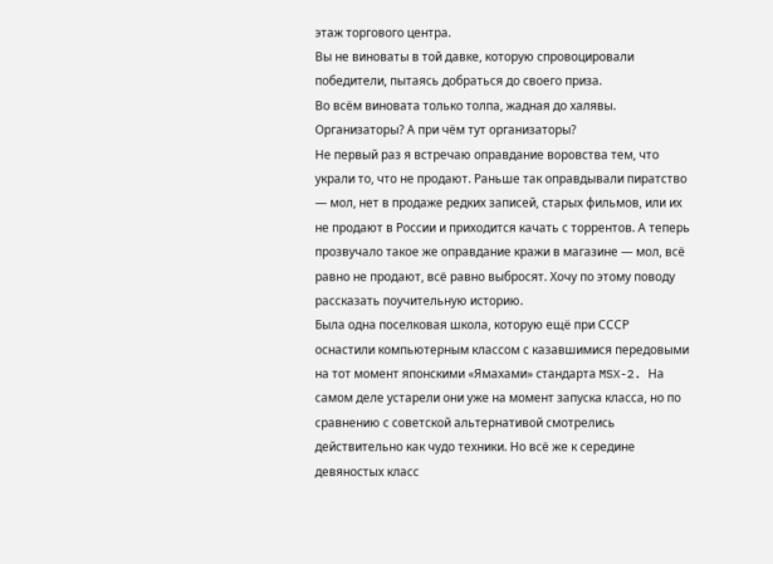этаж торгового центра.
Вы не виноваты в той давке, которую спровоцировали победители, пытаясь добраться до своего приза.
Во всём виновата только толпа, жадная до халявы. Организаторы? А при чём тут организаторы?
Не первый раз я встречаю оправдание воровства тем, что украли то, что не продают. Раньше так оправдывали пиратство — мол, нет в продаже редких записей, старых фильмов, или их не продают в России и приходится качать с торрентов. А теперь прозвучало такое же оправдание кражи в магазине — мол, всё равно не продают, всё равно выбросят. Хочу по этому поводу рассказать поучительную историю.
Была одна поселковая школа, которую ещё при СССР оснастили компьютерным классом с казавшимися передовыми на тот момент японскими «Ямахами» стандарта MSX-2. На самом деле устарели они уже на момент запуска класса, но по сравнению с советской альтернативой смотрелись действительно как чудо техники. Но всё же к середине девяностых класс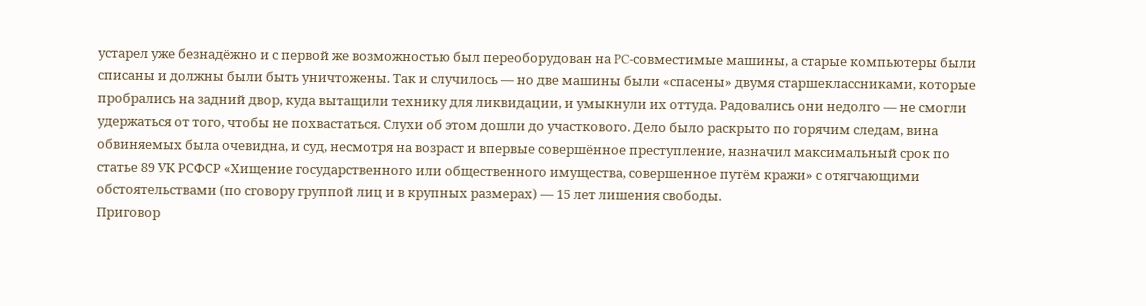устарел уже безнадёжно и с первой же возможностью был переоборудован на PC-совместимые машины, а старые компьютеры были списаны и должны были быть уничтожены. Так и случилось — но две машины были «спасены» двумя старшеклассниками, которые пробрались на задний двор, куда вытащили технику для ликвидации, и умыкнули их оттуда. Радовались они недолго — не смогли удержаться от того, чтобы не похвастаться. Слухи об этом дошли до участкового. Дело было раскрыто по горячим следам, вина обвиняемых была очевидна, и суд, несмотря на возраст и впервые совершённое преступление, назначил максимальный срок по статье 89 УК РСФСР «Хищение государственного или общественного имущества, совершенное путём кражи» с отягчающими обстоятельствами (по сговору группой лиц и в крупных размерах) — 15 лет лишения свободы.
Приговор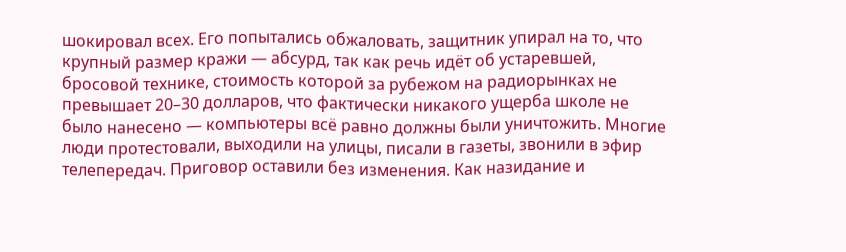шокировал всех. Его попытались обжаловать, защитник упирал на то, что крупный размер кражи — абсурд, так как речь идёт об устаревшей, бросовой технике, стоимость которой за рубежом на радиорынках не превышает 20–30 долларов, что фактически никакого ущерба школе не было нанесено — компьютеры всё равно должны были уничтожить. Многие люди протестовали, выходили на улицы, писали в газеты, звонили в эфир телепередач. Приговор оставили без изменения. Как назидание и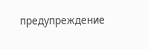предупреждение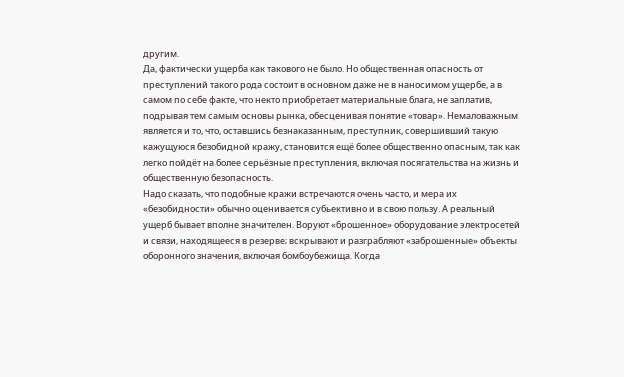другим.
Да, фактически ущерба как такового не было. Но общественная опасность от преступлений такого рода состоит в основном даже не в наносимом ущербе, а в самом по себе факте, что некто приобретает материальные блага, не заплатив, подрывая тем самым основы рынка, обесценивая понятие «товар». Немаловажным является и то, что, оставшись безнаказанным, преступник, совершивший такую кажущуюся безобидной кражу, становится ещё более общественно опасным, так как легко пойдёт на более серьёзные преступления, включая посягательства на жизнь и общественную безопасность.
Надо сказать, что подобные кражи встречаются очень часто, и мера их «безобидности» обычно оценивается субьективно и в свою пользу. А реальный ущерб бывает вполне значителен. Воруют «брошенное» оборудование электросетей и связи, находящееся в резерве; вскрывают и разграбляют «заброшенные» объекты оборонного значения, включая бомбоубежища. Когда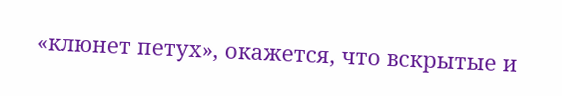«клюнет петух», окажется, что вскрытые и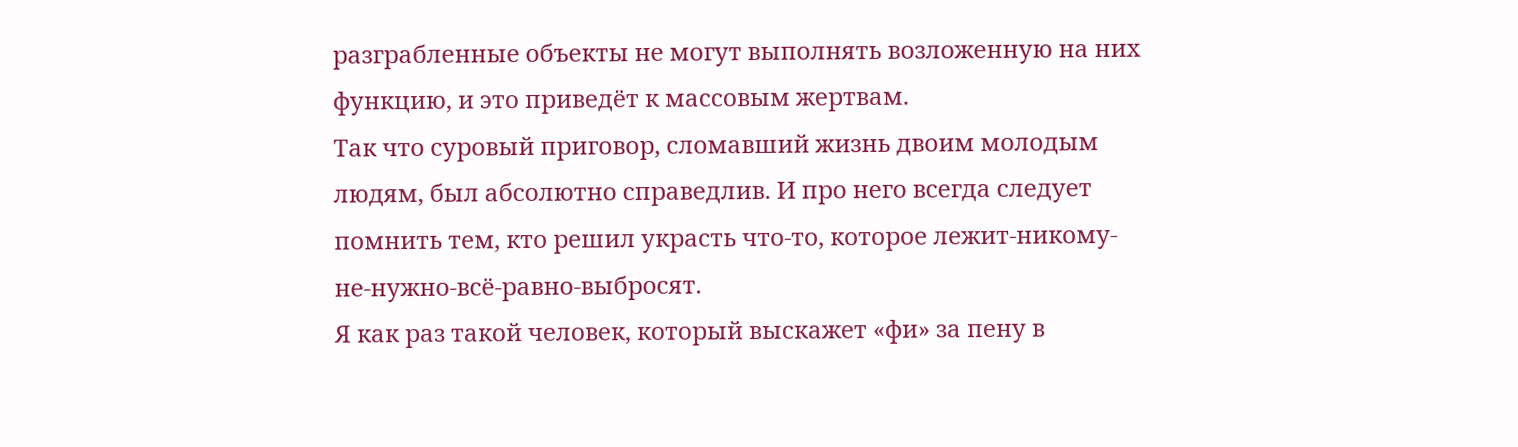разграбленные объекты не могут выполнять возложенную на них функцию, и это приведёт к массовым жертвам.
Так что суровый приговор, сломавший жизнь двоим молодым людям, был абсолютно справедлив. И про него всегда следует помнить тем, кто решил украсть что-то, которое лежит-никому-не-нужно-всё-равно-выбросят.
Я как раз такой человек, который выскажет «фи» за пену в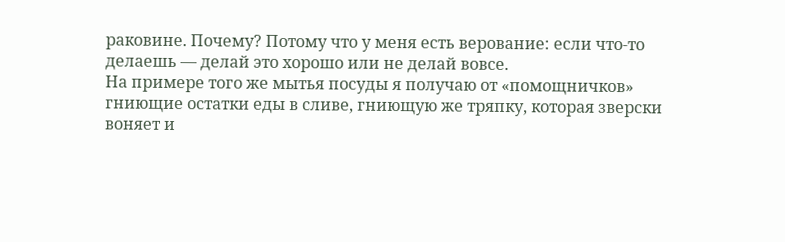раковине. Почему? Потому что у меня есть верование: если что-то делаешь — делай это хорошо или не делай вовсе.
На примере того же мытья посуды я получаю от «помощничков» гниющие остатки еды в сливе, гниющую же тряпку, которая зверски воняет и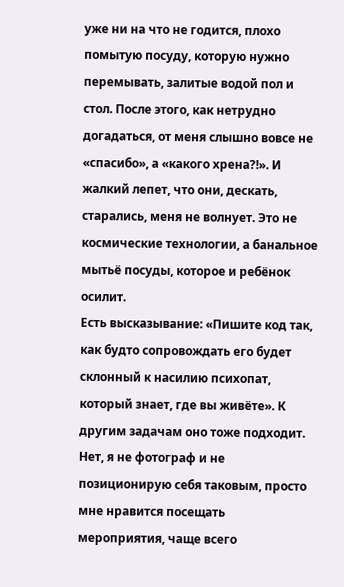уже ни на что не годится, плохо помытую посуду, которую нужно перемывать, залитые водой пол и стол. После этого, как нетрудно догадаться, от меня слышно вовсе не «спасибо», а «какого хрена?!». И жалкий лепет, что они, дескать, старались, меня не волнует. Это не космические технологии, а банальное мытьё посуды, которое и ребёнок осилит.
Есть высказывание: «Пишите код так, как будто сопровождать его будет склонный к насилию психопат, который знает, где вы живёте». К другим задачам оно тоже подходит.
Нет, я не фотограф и не позиционирую себя таковым, просто мне нравится посещать мероприятия, чаще всего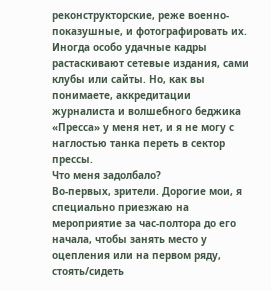реконструкторские, реже военно-показушные, и фотографировать их. Иногда особо удачные кадры растаскивают сетевые издания, сами клубы или сайты. Но, как вы понимаете, аккредитации журналиста и волшебного беджика «Пресса» у меня нет, и я не могу с наглостью танка переть в сектор прессы.
Что меня задолбало?
Во-первых, зрители. Дорогие мои, я специально приезжаю на мероприятие за час-полтора до его начала, чтобы занять место у оцепления или на первом ряду, стоять/сидеть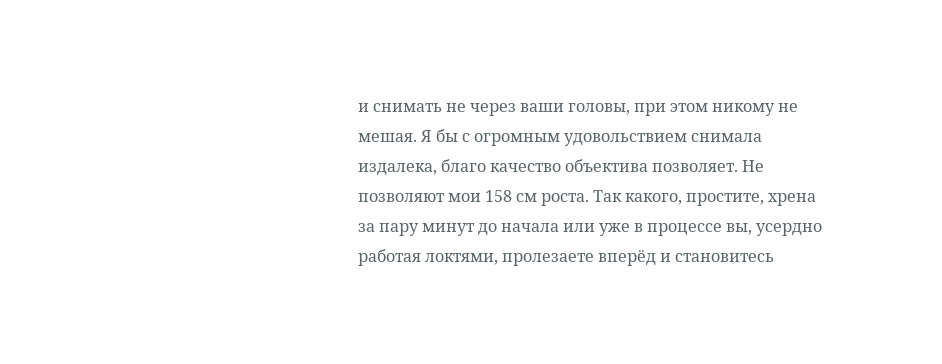и снимать не через ваши головы, при этом никому не мешая. Я бы с огромным удовольствием снимала издалека, благо качество объектива позволяет. Не позволяют мои 158 см роста. Так какого, простите, хрена за пару минут до начала или уже в процессе вы, усердно работая локтями, пролезаете вперёд и становитесь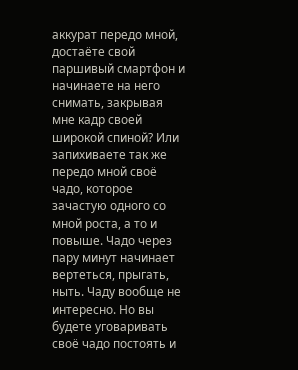аккурат передо мной, достаёте свой паршивый смартфон и начинаете на него снимать, закрывая мне кадр своей широкой спиной? Или запихиваете так же передо мной своё чадо, которое зачастую одного со мной роста, а то и повыше. Чадо через пару минут начинает вертеться, прыгать, ныть. Чаду вообще не интересно. Но вы будете уговаривать своё чадо постоять и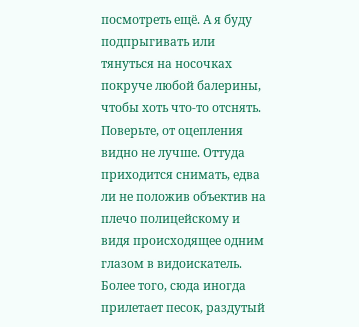посмотреть ещё. А я буду подпрыгивать или тянуться на носочках покруче любой балерины, чтобы хоть что-то отснять.
Поверьте, от оцепления видно не лучше. Оттуда приходится снимать, едва ли не положив объектив на плечо полицейскому и видя происходящее одним глазом в видоискатель. Более того, сюда иногда прилетает песок, раздутый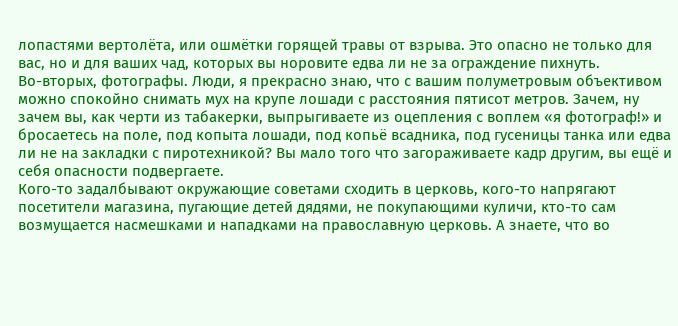лопастями вертолёта, или ошмётки горящей травы от взрыва. Это опасно не только для вас, но и для ваших чад, которых вы норовите едва ли не за ограждение пихнуть.
Во-вторых, фотографы. Люди, я прекрасно знаю, что с вашим полуметровым объективом можно спокойно снимать мух на крупе лошади с расстояния пятисот метров. Зачем, ну зачем вы, как черти из табакерки, выпрыгиваете из оцепления с воплем «я фотограф!» и бросаетесь на поле, под копыта лошади, под копьё всадника, под гусеницы танка или едва ли не на закладки с пиротехникой? Вы мало того что загораживаете кадр другим, вы ещё и себя опасности подвергаете.
Кого-то задалбывают окружающие советами сходить в церковь, кого-то напрягают посетители магазина, пугающие детей дядями, не покупающими куличи, кто-то сам возмущается насмешками и нападками на православную церковь. А знаете, что во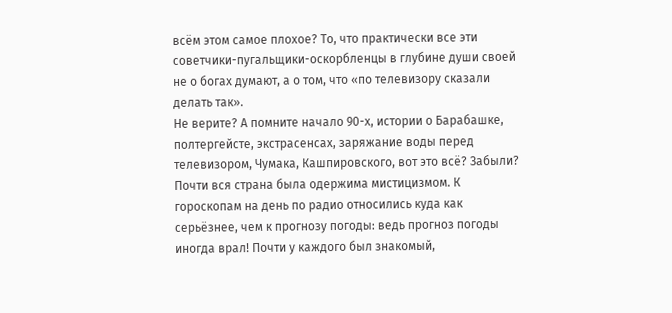всём этом самое плохое? То, что практически все эти советчики-пугальщики-оскорбленцы в глубине души своей не о богах думают, а о том, что «по телевизору сказали делать так».
Не верите? А помните начало 90-х, истории о Барабашке, полтергейсте, экстрасенсах, заряжание воды перед телевизором, Чумака, Кашпировского, вот это всё? Забыли?
Почти вся страна была одержима мистицизмом. К гороскопам на день по радио относились куда как серьёзнее, чем к прогнозу погоды: ведь прогноз погоды иногда врал! Почти у каждого был знакомый,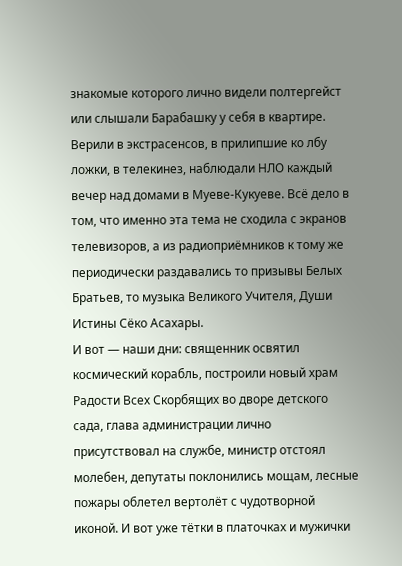знакомые которого лично видели полтергейст или слышали Барабашку у себя в квартире. Верили в экстрасенсов, в прилипшие ко лбу ложки, в телекинез, наблюдали НЛО каждый вечер над домами в Муеве-Кукуеве. Всё дело в том, что именно эта тема не сходила с экранов телевизоров, а из радиоприёмников к тому же периодически раздавались то призывы Белых Братьев, то музыка Великого Учителя, Души Истины Сёко Асахары.
И вот — наши дни: священник освятил космический корабль, построили новый храм Радости Всех Скорбящих во дворе детского сада, глава администрации лично присутствовал на службе, министр отстоял молебен, депутаты поклонились мощам, лесные пожары облетел вертолёт с чудотворной иконой. И вот уже тётки в платочках и мужички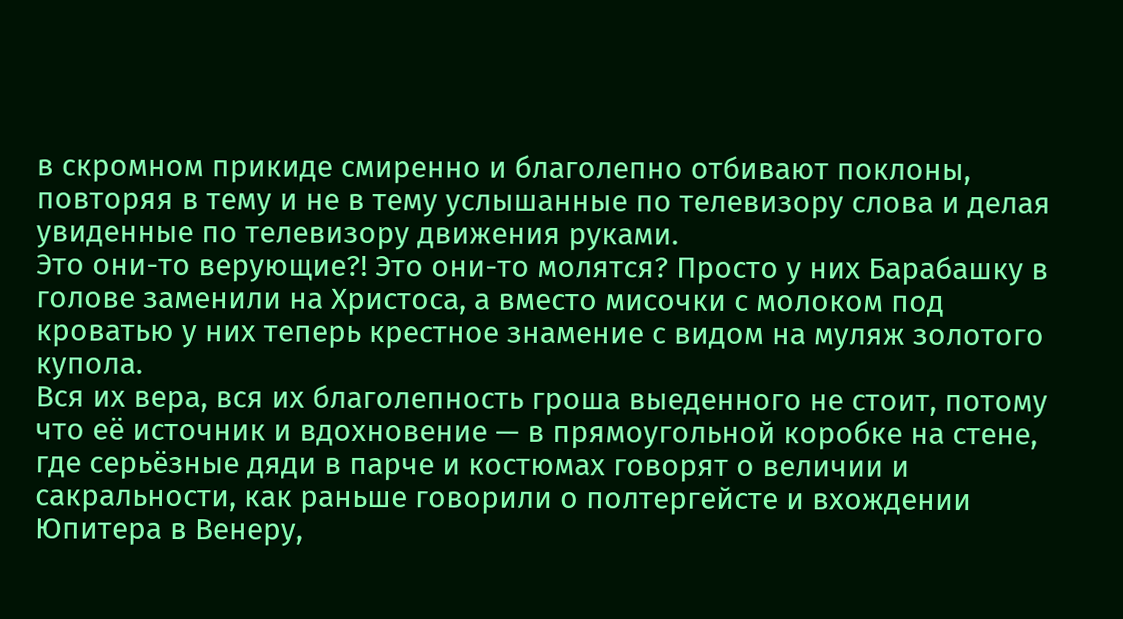в скромном прикиде смиренно и благолепно отбивают поклоны, повторяя в тему и не в тему услышанные по телевизору слова и делая увиденные по телевизору движения руками.
Это они-то верующие?! Это они-то молятся? Просто у них Барабашку в голове заменили на Христоса, а вместо мисочки с молоком под кроватью у них теперь крестное знамение с видом на муляж золотого купола.
Вся их вера, вся их благолепность гроша выеденного не стоит, потому что её источник и вдохновение — в прямоугольной коробке на стене, где серьёзные дяди в парче и костюмах говорят о величии и сакральности, как раньше говорили о полтергейсте и вхождении Юпитера в Венеру,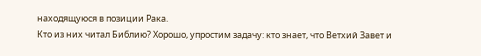находящуюся в позиции Рака.
Кто из них читал Библию? Хорошо, упростим задачу: кто знает, что Ветхий Завет и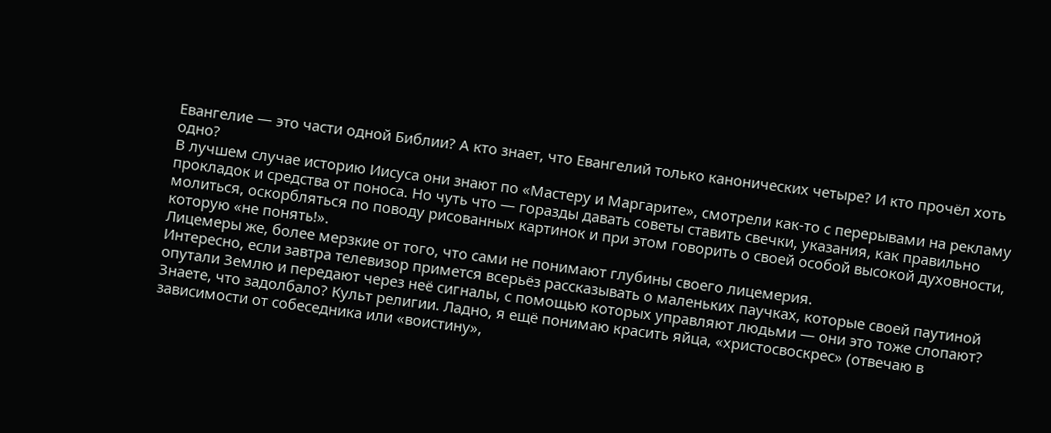Евангелие — это части одной Библии? А кто знает, что Евангелий только канонических четыре? И кто прочёл хоть одно?
В лучшем случае историю Иисуса они знают по «Мастеру и Маргарите», смотрели как-то с перерывами на рекламу прокладок и средства от поноса. Но чуть что — горазды давать советы ставить свечки, указания, как правильно молиться, оскорбляться по поводу рисованных картинок и при этом говорить о своей особой высокой духовности, которую «не понять!».
Лицемеры же, более мерзкие от того, что сами не понимают глубины своего лицемерия.
Интересно, если завтра телевизор примется всерьёз рассказывать о маленьких паучках, которые своей паутиной опутали Землю и передают через неё сигналы, с помощью которых управляют людьми — они это тоже слопают?
Знаете, что задолбало? Культ религии. Ладно, я ещё понимаю красить яйца, «христосвоскрес» (отвечаю в зависимости от собеседника или «воистину»,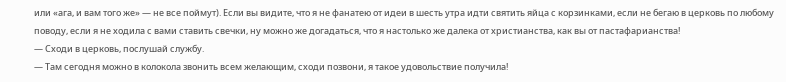или «ага, и вам того же» — не все поймут). Если вы видите, что я не фанатею от идеи в шесть утра идти святить яйца с корзинками, если не бегаю в церковь по любому поводу, если я не ходила с вами ставить свечки, ну можно же догадаться, что я настолько же далека от христианства, как вы от пастафарианства!
— Сходи в церковь, послушай службу.
— Там сегодня можно в колокола звонить всем желающим, сходи позвони, я такое удовольствие получила!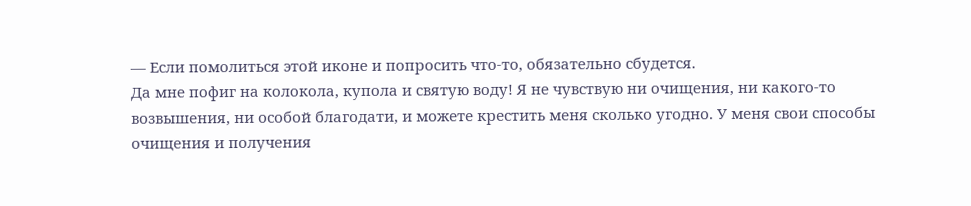— Если помолиться этой иконе и попросить что-то, обязательно сбудется.
Да мне пофиг на колокола, купола и святую воду! Я не чувствую ни очищения, ни какого-то возвышения, ни особой благодати, и можете крестить меня сколько угодно. У меня свои способы очищения и получения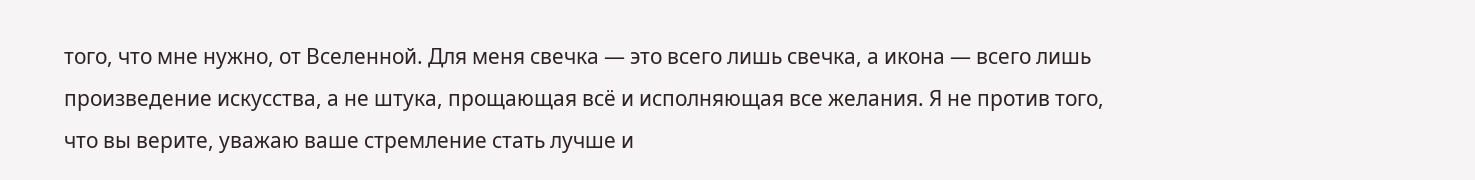того, что мне нужно, от Вселенной. Для меня свечка — это всего лишь свечка, а икона — всего лишь произведение искусства, а не штука, прощающая всё и исполняющая все желания. Я не против того, что вы верите, уважаю ваше стремление стать лучше и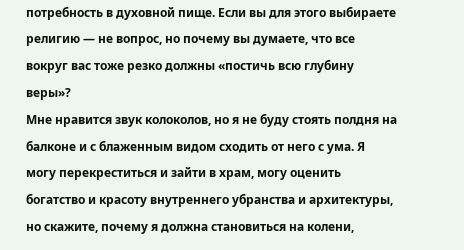потребность в духовной пище. Если вы для этого выбираете религию — не вопрос, но почему вы думаете, что все вокруг вас тоже резко должны «постичь всю глубину веры»?
Мне нравится звук колоколов, но я не буду стоять полдня на балконе и с блаженным видом сходить от него с ума. Я могу перекреститься и зайти в храм, могу оценить богатство и красоту внутреннего убранства и архитектуры, но скажите, почему я должна становиться на колени,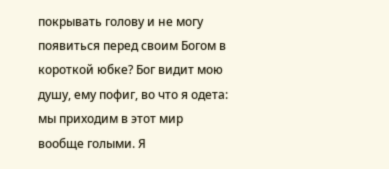покрывать голову и не могу появиться перед своим Богом в короткой юбке? Бог видит мою душу, ему пофиг, во что я одета: мы приходим в этот мир вообще голыми. Я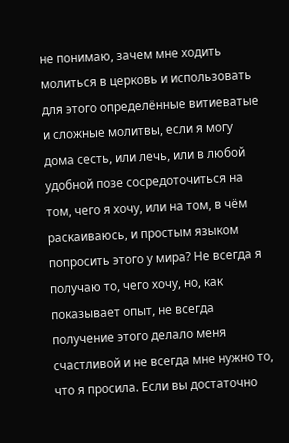не понимаю, зачем мне ходить молиться в церковь и использовать для этого определённые витиеватые и сложные молитвы, если я могу дома сесть, или лечь, или в любой удобной позе сосредоточиться на том, чего я хочу, или на том, в чём раскаиваюсь, и простым языком попросить этого у мира? Не всегда я получаю то, чего хочу, но, как показывает опыт, не всегда получение этого делало меня счастливой и не всегда мне нужно то, что я просила. Если вы достаточно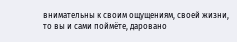внимательны к своим ощущениям, своей жизни, то вы и сами поймёте, даровано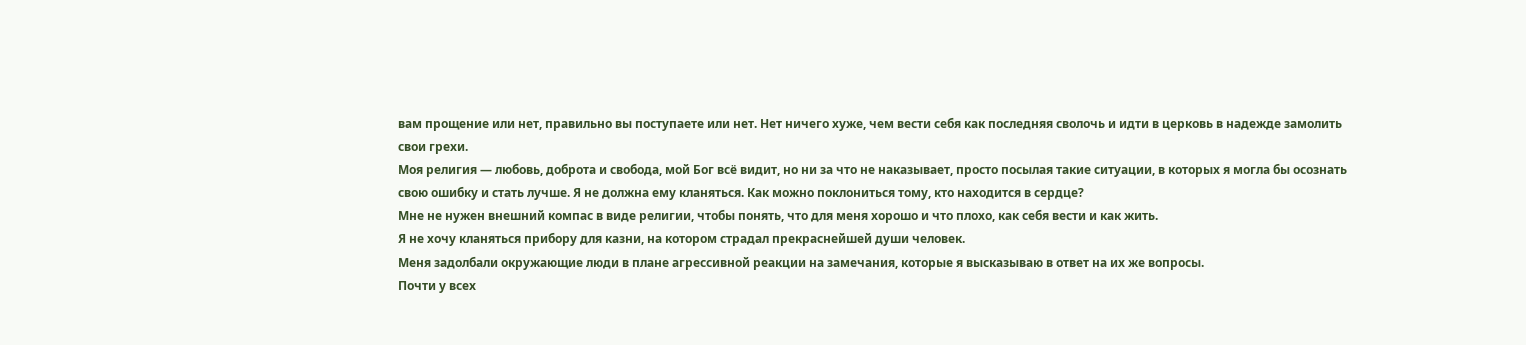вам прощение или нет, правильно вы поступаете или нет. Нет ничего хуже, чем вести себя как последняя сволочь и идти в церковь в надежде замолить свои грехи.
Моя религия — любовь, доброта и свобода, мой Бог всё видит, но ни за что не наказывает, просто посылая такие ситуации, в которых я могла бы осознать свою ошибку и стать лучше. Я не должна ему кланяться. Как можно поклониться тому, кто находится в сердце?
Мне не нужен внешний компас в виде религии, чтобы понять, что для меня хорошо и что плохо, как себя вести и как жить.
Я не хочу кланяться прибору для казни, на котором страдал прекраснейшей души человек.
Меня задолбали окружающие люди в плане агрессивной реакции на замечания, которые я высказываю в ответ на их же вопросы.
Почти у всех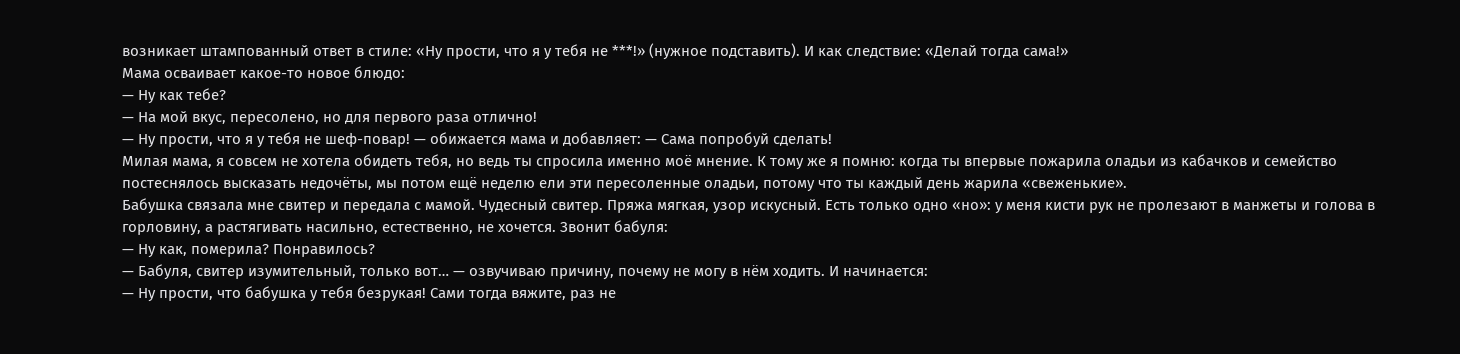возникает штампованный ответ в стиле: «Ну прости, что я у тебя не ***!» (нужное подставить). И как следствие: «Делай тогда сама!»
Мама осваивает какое-то новое блюдо:
— Ну как тебе?
— На мой вкус, пересолено, но для первого раза отлично!
— Ну прости, что я у тебя не шеф-повар! — обижается мама и добавляет: — Сама попробуй сделать!
Милая мама, я совсем не хотела обидеть тебя, но ведь ты спросила именно моё мнение. К тому же я помню: когда ты впервые пожарила оладьи из кабачков и семейство постеснялось высказать недочёты, мы потом ещё неделю ели эти пересоленные оладьи, потому что ты каждый день жарила «свеженькие».
Бабушка связала мне свитер и передала с мамой. Чудесный свитер. Пряжа мягкая, узор искусный. Есть только одно «но»: у меня кисти рук не пролезают в манжеты и голова в горловину, а растягивать насильно, естественно, не хочется. Звонит бабуля:
— Ну как, померила? Понравилось?
— Бабуля, свитер изумительный, только вот… — озвучиваю причину, почему не могу в нём ходить. И начинается:
— Ну прости, что бабушка у тебя безрукая! Сами тогда вяжите, раз не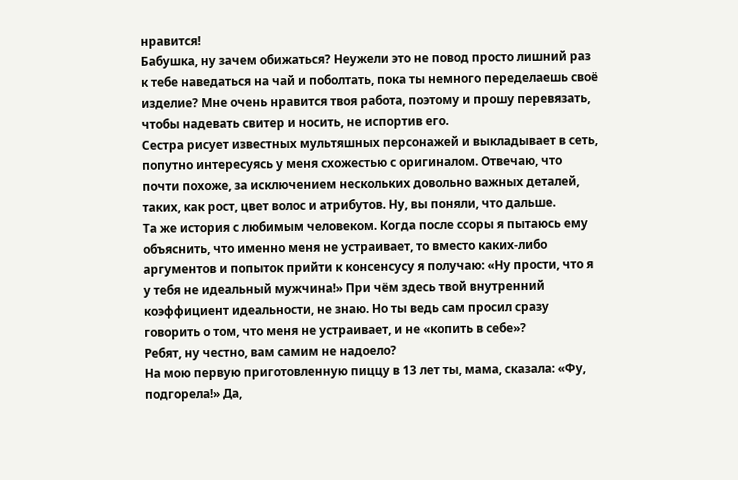нравится!
Бабушка, ну зачем обижаться? Неужели это не повод просто лишний раз к тебе наведаться на чай и поболтать, пока ты немного переделаешь своё изделие? Мне очень нравится твоя работа, поэтому и прошу перевязать, чтобы надевать свитер и носить, не испортив его.
Сестра рисует известных мультяшных персонажей и выкладывает в сеть, попутно интересуясь у меня схожестью с оригиналом. Отвечаю, что почти похоже, за исключением нескольких довольно важных деталей, таких, как рост, цвет волос и атрибутов. Ну, вы поняли, что дальше.
Та же история с любимым человеком. Когда после ссоры я пытаюсь ему объяснить, что именно меня не устраивает, то вместо каких-либо аргументов и попыток прийти к консенсусу я получаю: «Ну прости, что я у тебя не идеальный мужчина!» При чём здесь твой внутренний коэффициент идеальности, не знаю. Но ты ведь сам просил сразу говорить о том, что меня не устраивает, и не «копить в себе»?
Ребят, ну честно, вам самим не надоело?
На мою первую приготовленную пиццу в 13 лет ты, мама, сказала: «Фу, подгорела!» Да,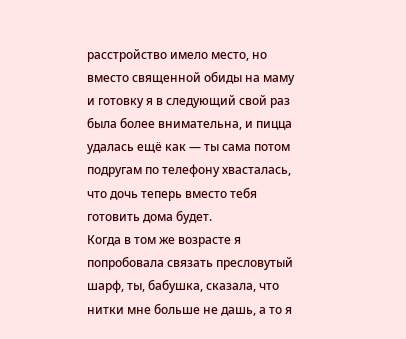расстройство имело место, но вместо священной обиды на маму и готовку я в следующий свой раз была более внимательна, и пицца удалась ещё как — ты сама потом подругам по телефону хвасталась, что дочь теперь вместо тебя готовить дома будет.
Когда в том же возрасте я попробовала связать пресловутый шарф, ты, бабушка, сказала, что нитки мне больше не дашь, а то я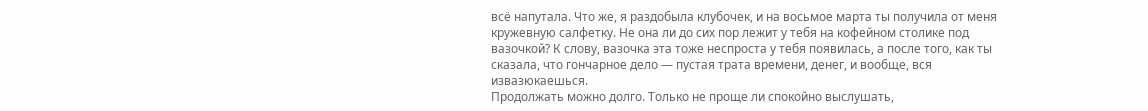всё напутала. Что же, я раздобыла клубочек, и на восьмое марта ты получила от меня кружевную салфетку. Не она ли до сих пор лежит у тебя на кофейном столике под вазочкой? К слову, вазочка эта тоже неспроста у тебя появилась, а после того, как ты сказала, что гончарное дело — пустая трата времени, денег, и вообще, вся извазюкаешься.
Продолжать можно долго. Только не проще ли спокойно выслушать,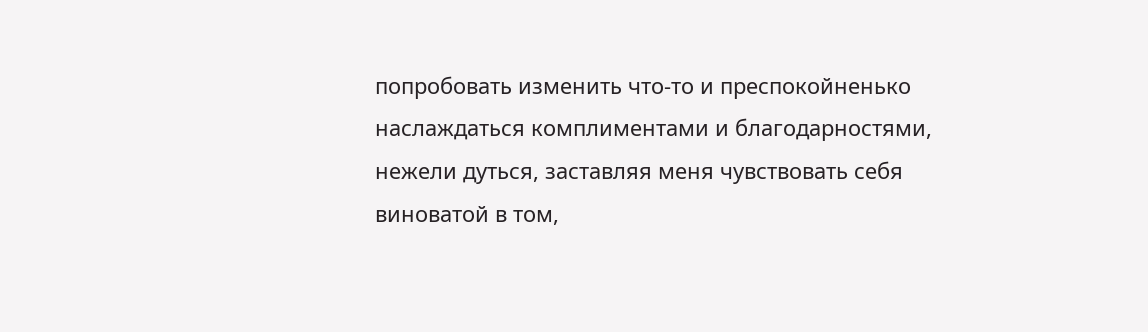попробовать изменить что-то и преспокойненько наслаждаться комплиментами и благодарностями, нежели дуться, заставляя меня чувствовать себя виноватой в том,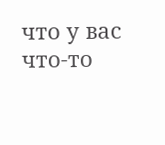что у вас что-то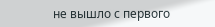не вышло с первого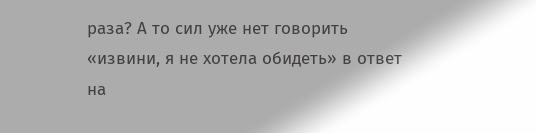раза? А то сил уже нет говорить «извини, я не хотела обидеть» в ответ на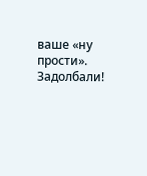ваше «ну прости». Задолбали!